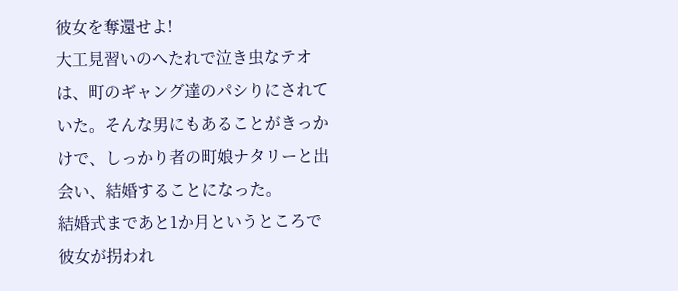彼女を奪還せよ!
大工見習いのへたれで泣き虫なテオは、町のギャング達のパシりにされていた。そんな男にもあることがきっかけで、しっかり者の町娘ナタリーと出会い、結婚することになった。
結婚式まであと1か月というところで彼女が拐われ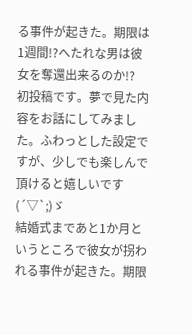る事件が起きた。期限は1週間!?へたれな男は彼女を奪還出来るのか!?
初投稿です。夢で見た内容をお話にしてみました。ふわっとした設定ですが、少しでも楽しんで頂けると嬉しいです(´▽`;)ゞ
結婚式まであと1か月というところで彼女が拐われる事件が起きた。期限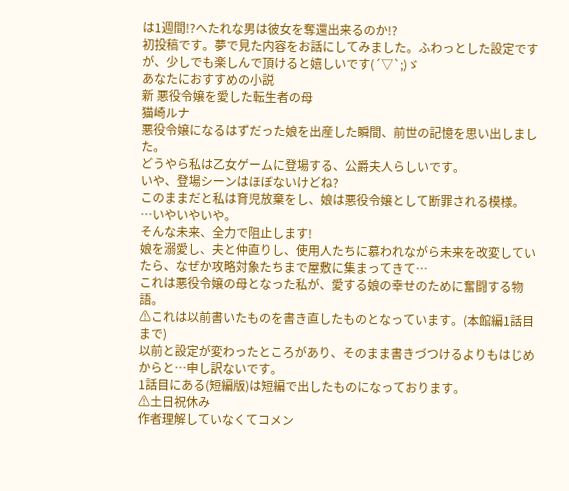は1週間!?へたれな男は彼女を奪還出来るのか!?
初投稿です。夢で見た内容をお話にしてみました。ふわっとした設定ですが、少しでも楽しんで頂けると嬉しいです(´▽`;)ゞ
あなたにおすすめの小説
新 悪役令嬢を愛した転生者の母
猫崎ルナ
悪役令嬢になるはずだった娘を出産した瞬間、前世の記憶を思い出しました。
どうやら私は乙女ゲームに登場する、公爵夫人らしいです。
いや、登場シーンはほぼないけどね?
このままだと私は育児放棄をし、娘は悪役令嬢として断罪される模様。
…いやいやいや。
そんな未来、全力で阻止します!
娘を溺愛し、夫と仲直りし、使用人たちに慕われながら未来を改変していたら、なぜか攻略対象たちまで屋敷に集まってきて…
これは悪役令嬢の母となった私が、愛する娘の幸せのために奮闘する物語。
⚠これは以前書いたものを書き直したものとなっています。(本館編1話目まで)
以前と設定が変わったところがあり、そのまま書きづつけるよりもはじめからと…申し訳ないです。
1話目にある(短編版)は短編で出したものになっております。
⚠土日祝休み
作者理解していなくてコメン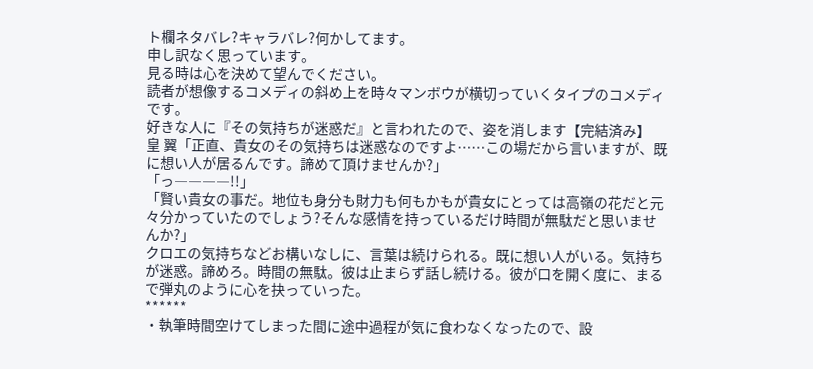ト欄ネタバレ?キャラバレ?何かしてます。
申し訳なく思っています。
見る時は心を決めて望んでください。
読者が想像するコメディの斜め上を時々マンボウが横切っていくタイプのコメディです。
好きな人に『その気持ちが迷惑だ』と言われたので、姿を消します【完結済み】
皇 翼「正直、貴女のその気持ちは迷惑なのですよ……この場だから言いますが、既に想い人が居るんです。諦めて頂けませんか?」
「っ――――!!」
「賢い貴女の事だ。地位も身分も財力も何もかもが貴女にとっては高嶺の花だと元々分かっていたのでしょう?そんな感情を持っているだけ時間が無駄だと思いませんか?」
クロエの気持ちなどお構いなしに、言葉は続けられる。既に想い人がいる。気持ちが迷惑。諦めろ。時間の無駄。彼は止まらず話し続ける。彼が口を開く度に、まるで弾丸のように心を抉っていった。
******
・執筆時間空けてしまった間に途中過程が気に食わなくなったので、設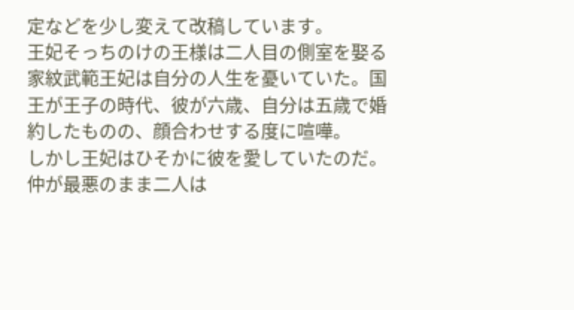定などを少し変えて改稿しています。
王妃そっちのけの王様は二人目の側室を娶る
家紋武範王妃は自分の人生を憂いていた。国王が王子の時代、彼が六歳、自分は五歳で婚約したものの、顔合わせする度に喧嘩。
しかし王妃はひそかに彼を愛していたのだ。
仲が最悪のまま二人は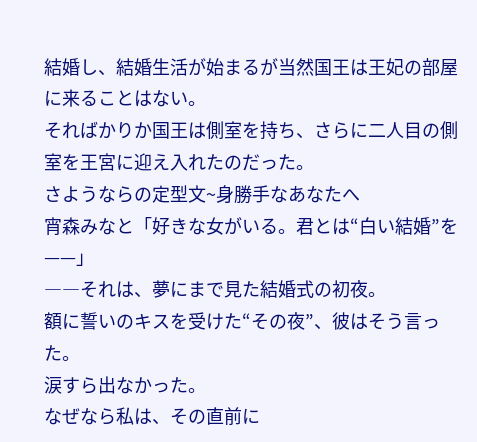結婚し、結婚生活が始まるが当然国王は王妃の部屋に来ることはない。
そればかりか国王は側室を持ち、さらに二人目の側室を王宮に迎え入れたのだった。
さようならの定型文~身勝手なあなたへ
宵森みなと「好きな女がいる。君とは“白い結婚”を——」
――それは、夢にまで見た結婚式の初夜。
額に誓いのキスを受けた“その夜”、彼はそう言った。
涙すら出なかった。
なぜなら私は、その直前に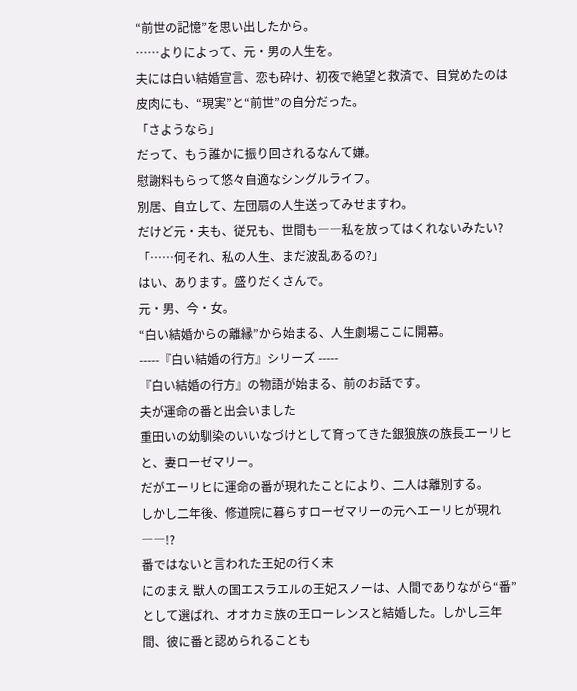“前世の記憶”を思い出したから。
……よりによって、元・男の人生を。
夫には白い結婚宣言、恋も砕け、初夜で絶望と救済で、目覚めたのは皮肉にも、“現実”と“前世”の自分だった。
「さようなら」
だって、もう誰かに振り回されるなんて嫌。
慰謝料もらって悠々自適なシングルライフ。
別居、自立して、左団扇の人生送ってみせますわ。
だけど元・夫も、従兄も、世間も――私を放ってはくれないみたい?
「……何それ、私の人生、まだ波乱あるの?」
はい、あります。盛りだくさんで。
元・男、今・女。
“白い結婚からの離縁”から始まる、人生劇場ここに開幕。
-----『白い結婚の行方』シリーズ -----
『白い結婚の行方』の物語が始まる、前のお話です。
夫が運命の番と出会いました
重田いの幼馴染のいいなづけとして育ってきた銀狼族の族長エーリヒと、妻ローゼマリー。
だがエーリヒに運命の番が現れたことにより、二人は離別する。
しかし二年後、修道院に暮らすローゼマリーの元へエーリヒが現れ――!?
番ではないと言われた王妃の行く末
にのまえ 獣人の国エスラエルの王妃スノーは、人間でありながら“番”として選ばれ、オオカミ族の王ローレンスと結婚した。しかし三年間、彼に番と認められることも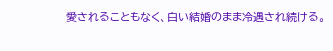愛されることもなく、白い結婚のまま冷遇され続ける。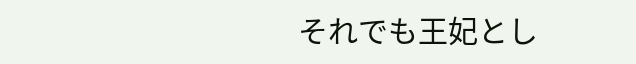それでも王妃とし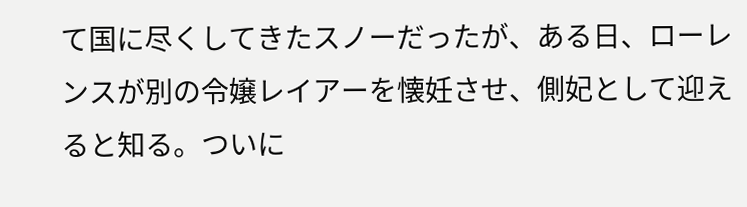て国に尽くしてきたスノーだったが、ある日、ローレンスが別の令嬢レイアーを懐妊させ、側妃として迎えると知る。ついに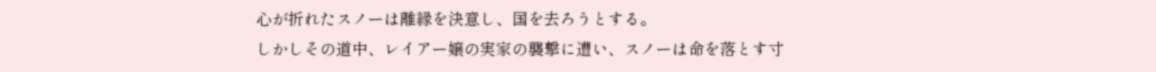心が折れたスノーは離縁を決意し、国を去ろうとする。
しかしその道中、レイアー嬢の実家の襲撃に遭い、スノーは命を落とす寸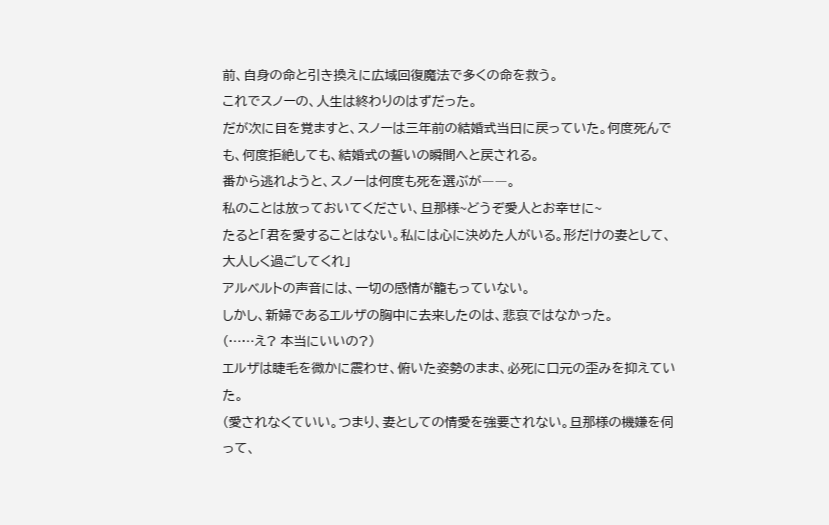前、自身の命と引き換えに広域回復魔法で多くの命を救う。
これでスノーの、人生は終わりのはずだった。
だが次に目を覚ますと、スノーは三年前の結婚式当日に戻っていた。何度死んでも、何度拒絶しても、結婚式の誓いの瞬間へと戻される。
番から逃れようと、スノーは何度も死を選ぶが――。
私のことは放っておいてください、旦那様~どうぞ愛人とお幸せに~
たると「君を愛することはない。私には心に決めた人がいる。形だけの妻として、大人しく過ごしてくれ」
アルベルトの声音には、一切の感情が籠もっていない。
しかし、新婦であるエルザの胸中に去来したのは、悲哀ではなかった。
(……え? 本当にいいの?)
エルザは睫毛を微かに震わせ、俯いた姿勢のまま、必死に口元の歪みを抑えていた。
(愛されなくていい。つまり、妻としての情愛を強要されない。旦那様の機嫌を伺って、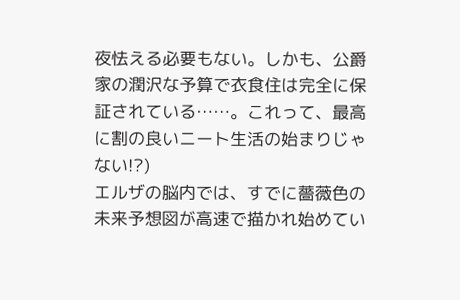夜怯える必要もない。しかも、公爵家の潤沢な予算で衣食住は完全に保証されている……。これって、最高に割の良いニート生活の始まりじゃない!?)
エルザの脳内では、すでに薔薇色の未来予想図が高速で描かれ始めてい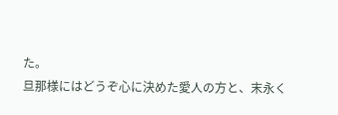た。
旦那様にはどうぞ心に決めた愛人の方と、末永く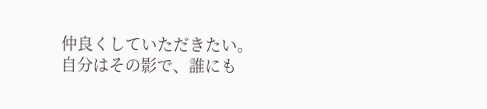仲良くしていただきたい。
自分はその影で、誰にも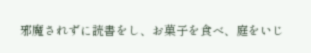邪魔されずに読書をし、お菓子を食べ、庭をいじ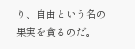り、自由という名の果実を貪るのだ。